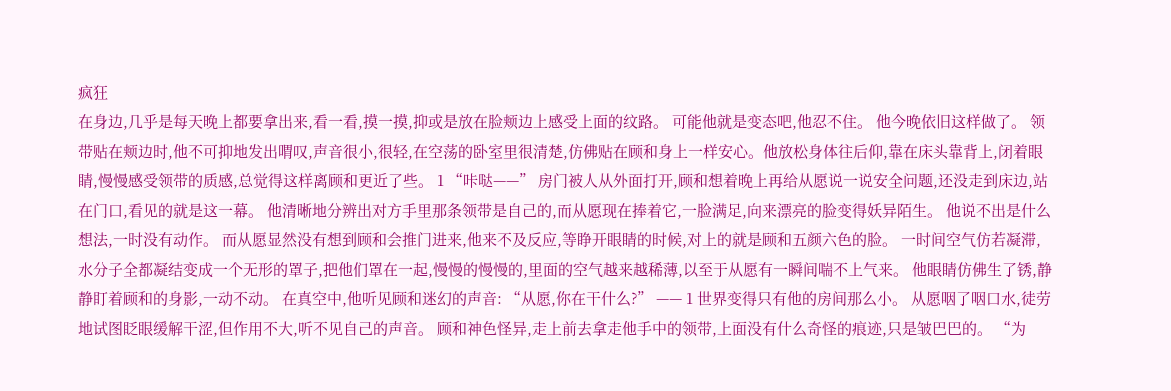疯狂
在身边,几乎是每天晚上都要拿出来,看一看,摸一摸,抑或是放在脸颊边上感受上面的纹路。 可能他就是变态吧,他忍不住。 他今晚依旧这样做了。 领带贴在颊边时,他不可抑地发出喟叹,声音很小,很轻,在空荡的卧室里很清楚,仿佛贴在顾和身上一样安心。他放松身体往后仰,靠在床头靠背上,闭着眼睛,慢慢感受领带的质感,总觉得这样离顾和更近了些。 1 “咔哒——” 房门被人从外面打开,顾和想着晚上再给从愿说一说安全问题,还没走到床边,站在门口,看见的就是这一幕。 他清晰地分辨出对方手里那条领带是自己的,而从愿现在捧着它,一脸满足,向来漂亮的脸变得妖异陌生。 他说不出是什么想法,一时没有动作。 而从愿显然没有想到顾和会推门进来,他来不及反应,等睁开眼睛的时候,对上的就是顾和五颜六色的脸。 一时间空气仿若凝滞,水分子全都凝结变成一个无形的罩子,把他们罩在一起,慢慢的慢慢的,里面的空气越来越稀薄,以至于从愿有一瞬间喘不上气来。 他眼睛仿佛生了锈,静静盯着顾和的身影,一动不动。 在真空中,他听见顾和迷幻的声音: “从愿,你在干什么?” —— 1 世界变得只有他的房间那么小。 从愿咽了咽口水,徒劳地试图眨眼缓解干涩,但作用不大,听不见自己的声音。 顾和神色怪异,走上前去拿走他手中的领带,上面没有什么奇怪的痕迹,只是皱巴巴的。 “为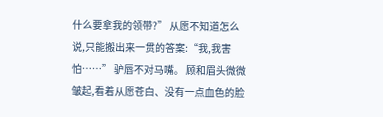什么要拿我的领带?” 从愿不知道怎么说,只能搬出来一贯的答案:“我,我害怕……” 驴唇不对马嘴。 顾和眉头微微皱起,看着从愿苍白、没有一点血色的脸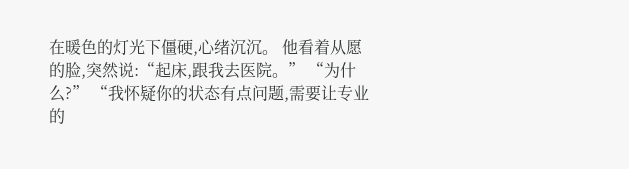在暖色的灯光下僵硬,心绪沉沉。 他看着从愿的脸,突然说:“起床,跟我去医院。” “为什么?” “我怀疑你的状态有点问题,需要让专业的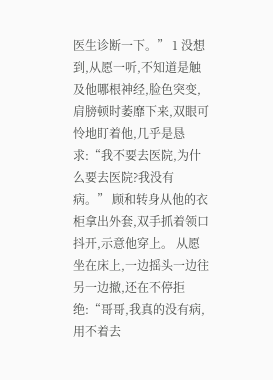医生诊断一下。” 1 没想到,从愿一听,不知道是触及他哪根神经,脸色突变,肩膀顿时萎靡下来,双眼可怜地盯着他,几乎是恳求:“我不要去医院,为什么要去医院?我没有病。” 顾和转身从他的衣柜拿出外套,双手抓着领口抖开,示意他穿上。 从愿坐在床上,一边摇头一边往另一边撤,还在不停拒绝:“哥哥,我真的没有病,用不着去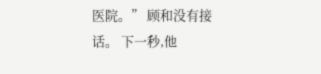医院。” 顾和没有接话。 下一秒,他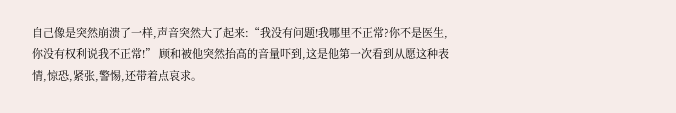自己像是突然崩溃了一样,声音突然大了起来:“我没有问题!我哪里不正常?你不是医生,你没有权利说我不正常!” 顾和被他突然抬高的音量吓到,这是他第一次看到从愿这种表情,惊恐,紧张,警惕,还带着点哀求。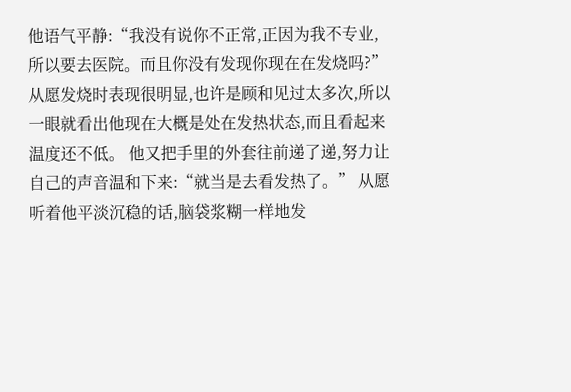他语气平静:“我没有说你不正常,正因为我不专业,所以要去医院。而且你没有发现你现在在发烧吗?” 从愿发烧时表现很明显,也许是顾和见过太多次,所以一眼就看出他现在大概是处在发热状态,而且看起来温度还不低。 他又把手里的外套往前递了递,努力让自己的声音温和下来:“就当是去看发热了。” 从愿听着他平淡沉稳的话,脑袋浆糊一样地发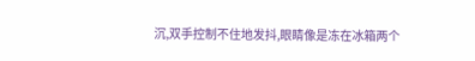沉,双手控制不住地发抖,眼睛像是冻在冰箱两个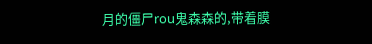月的僵尸rou鬼森森的,带着膜